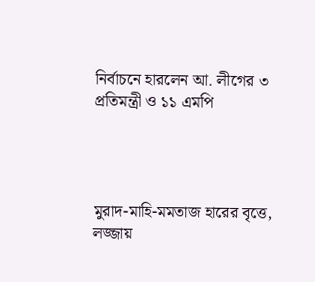নির্বাচনে হারলেন আ. লীগের ৩ প্রতিমন্ত্রী ও ১১ এমপি




মুরাদ-মাহি-মমতাজ হারের বৃত্তে, লজ্জায়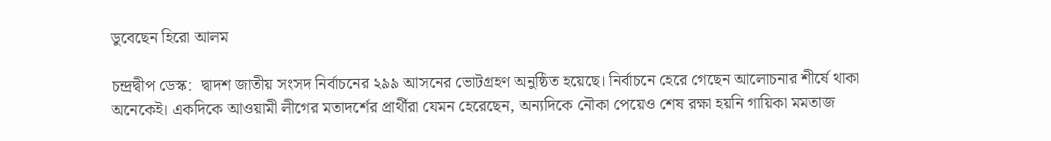ডুবেছেন হিরো আলম

চন্দ্রদ্বীপ ডেস্ক:  দ্বাদশ জাতীয় সংসদ নির্বাচনের ২৯৯ আসনের ভোটগ্রহণ অনুষ্ঠিত হয়েছে। নির্বাচনে হেরে গেছেন আলোচনার শীর্ষে থাকা অনেকেই। একদিকে আওয়ামী লীগের মতাদর্শের প্রার্থীরা যেমন হেরেছেন, অন্যদিকে নৌকা পেয়েও শেষ রক্ষা হয়নি গায়িকা মমতাজ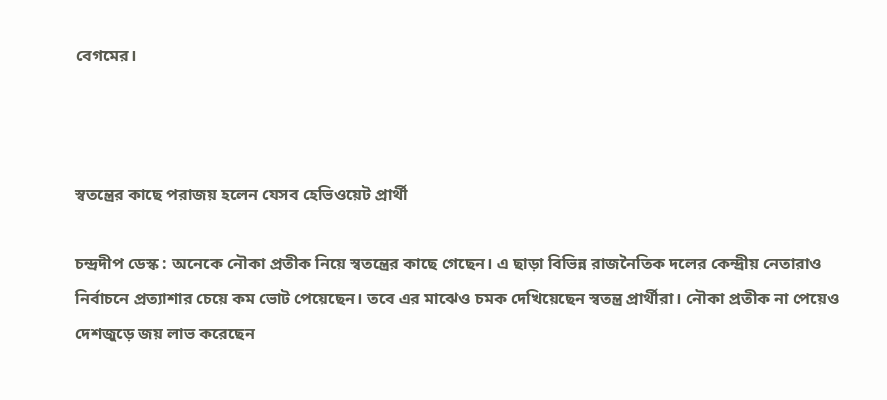বেগমের।



স্বতন্ত্রের কাছে পরাজয় হলেন যেসব হেভিওয়েট প্রার্থী

চন্দ্রদীপ ডেস্ক : অনেকে নৌকা প্রতীক নিয়ে স্বতন্ত্রের কাছে গেছেন। এ ছাড়া বিভিন্ন রাজনৈতিক দলের কেন্দ্রীয় নেতারাও নির্বাচনে প্রত্যাশার চেয়ে কম ভোট পেয়েছেন। তবে এর মাঝেও চমক দেখিয়েছেন স্বতন্ত্র প্রার্থীরা। নৌকা প্রতীক না পেয়েও দেশজুড়ে জয় লাভ করেছেন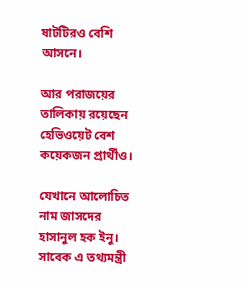ষাটটিরও বেশি আসনে।

আর পরাজয়ের তালিকায় রয়েছেন হেভিওয়েট বেশ কয়েকজন প্রার্থীও।

যেখানে আলোচিত নাম জাসদের হাসানুল হক ইনু। সাবেক এ তথ্যমন্ত্রী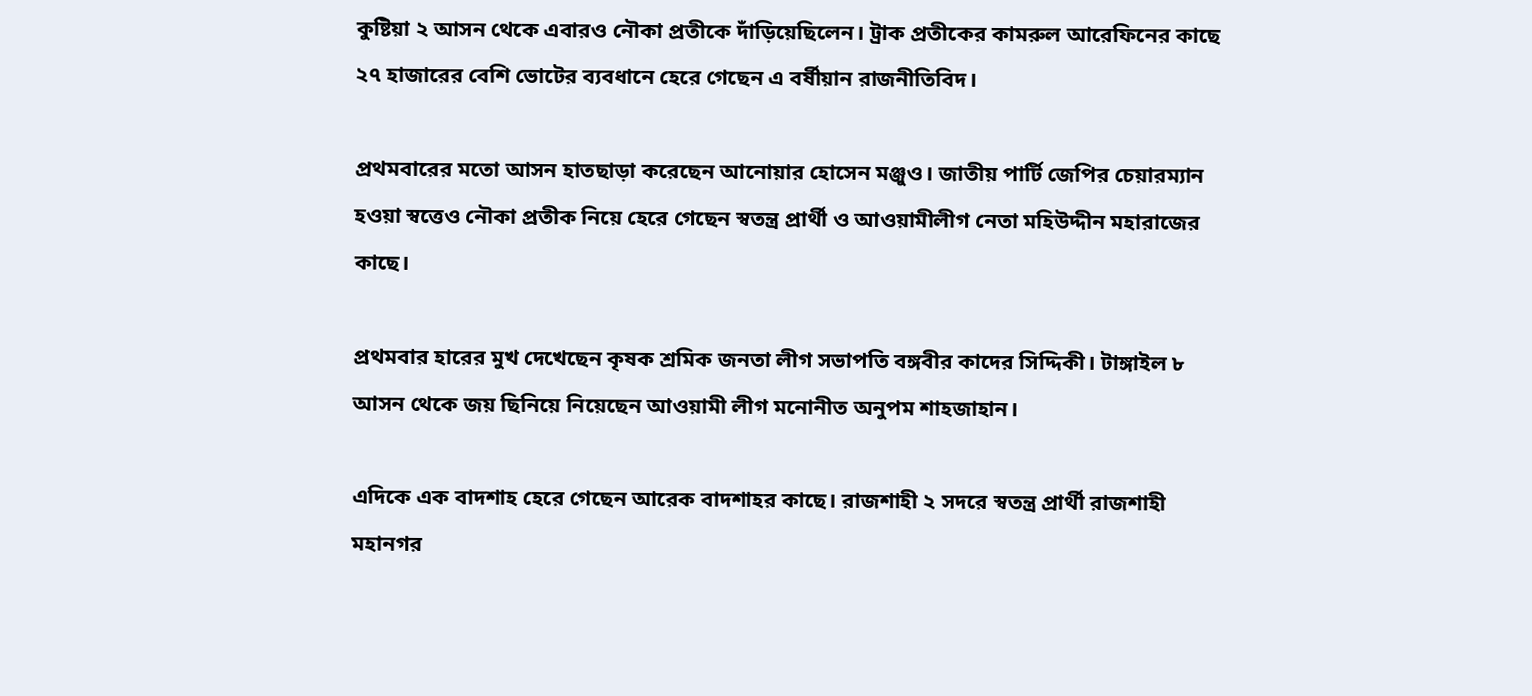কুষ্টিয়া ২ আসন থেকে এবারও নৌকা প্রতীকে দাঁড়িয়েছিলেন। ট্রাক প্রতীকের কামরুল আরেফিনের কাছে ২৭ হাজারের বেশি ভোটের ব্যবধানে হেরে গেছেন এ বর্ষীয়ান রাজনীতিবিদ।

প্রথমবারের মতো আসন হাতছাড়া করেছেন আনোয়ার হোসেন মঞ্জুও। জাতীয় পার্টি জেপির চেয়ারম্যান হওয়া স্বত্তেও নৌকা প্রতীক নিয়ে হেরে গেছেন স্বতন্ত্র প্রার্থী ও আওয়ামীলীগ নেতা মহিউদ্দীন মহারাজের কাছে।

প্রথমবার হারের মুখ দেখেছেন কৃষক শ্রমিক জনতা লীগ সভাপতি বঙ্গবীর কাদের সিদ্দিকী। টাঙ্গাইল ৮ আসন থেকে জয় ছিনিয়ে নিয়েছেন আওয়ামী লীগ মনোনীত অনুপম শাহজাহান।

এদিকে এক বাদশাহ হেরে গেছেন আরেক বাদশাহর কাছে। রাজশাহী ২ সদরে স্বতন্ত্র প্রার্থী রাজশাহী মহানগর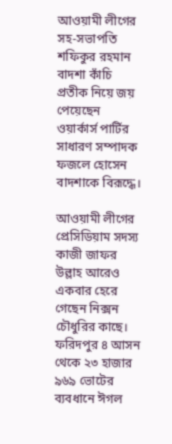আওয়ামী লীগের সহ-সভাপতি শফিকুর রহমান বাদশা কাঁচি প্রতীক নিয়ে জয় পেয়েছেন ওয়ার্কার্স পার্টির সাধারণ সম্পাদক ফজলে হোসেন বাদশাকে বিরূদ্ধে।

আওয়ামী লীগের প্রেসিডিয়াম সদস্য কাজী জাফর উল্লাহ আরেও একবার হেরে গেছেন নিক্সন চৌধুরির কাছে। ফরিদপুর ৪ আসন থেকে ২৩ হাজার ৯৬৯ ভোটের ব্যবধানে ঈগল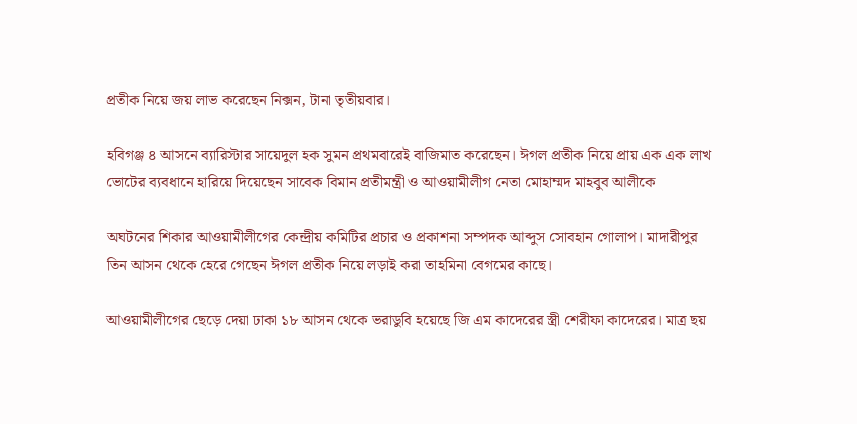প্রতীক নিয়ে জয় লাভ করেছেন নিক্সন, টানা তৃতীয়বার।

হবিগঞ্জ ৪ আসনে ব্যারিস্টার সায়েদুল হক সুমন প্রথমবারেই বাজিমাত করেছেন। ঈগল প্রতীক নিয়ে প্রায় এক এক লাখ ভোটের ব্যবধানে হারিয়ে দিয়েছেন সাবেক বিমান প্রতীমন্ত্রী ও আওয়ামীলীগ নেতা মোহাম্মদ মাহবুব আলীকে

অঘটনের শিকার আওয়ামীলীগের কেন্দ্রীয় কমিটির প্রচার ও প্রকাশনা সম্পদক আব্দুস সোবহান গোলাপ। মাদারীপুর তিন আসন থেকে হেরে গেছেন ঈগল প্রতীক নিয়ে লড়াই করা তাহমিনা বেগমের কাছে।

আওয়ামীলীগের ছেড়ে দেয়া ঢাকা ১৮ আসন থেকে ভরাডুবি হয়েছে জি এম কাদেরের স্ত্রী শেরীফা কাদেরের। মাত্র ছয়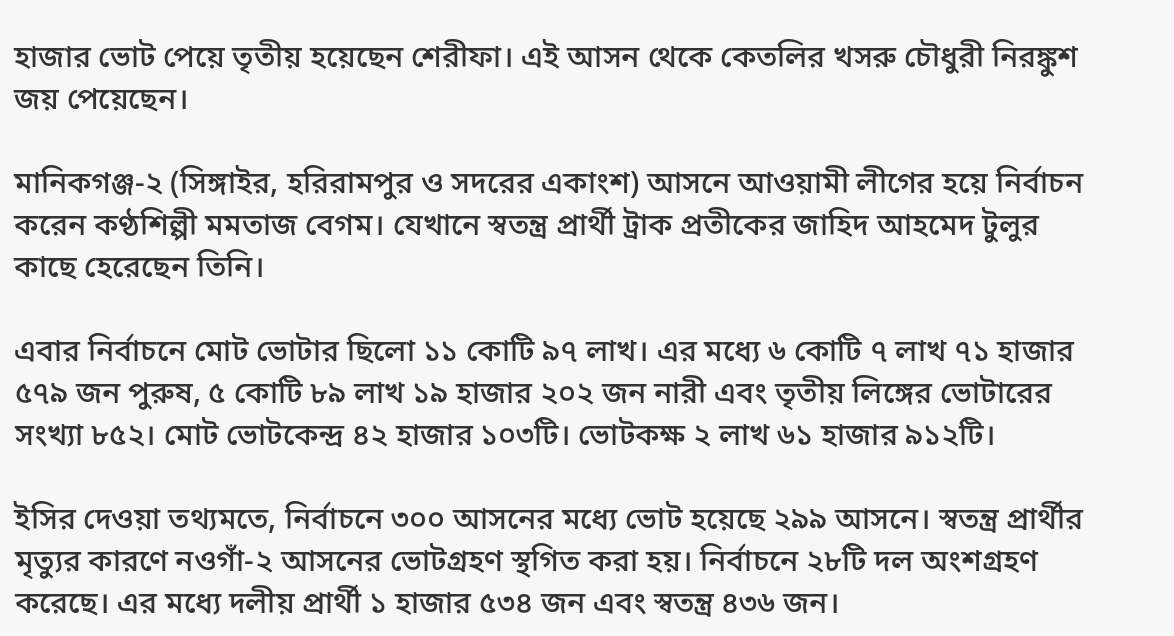হাজার ভোট পেয়ে তৃতীয় হয়েছেন শেরীফা। এই আসন থেকে কেতলির খসরু চৌধুরী নিরঙ্কুশ জয় পেয়েছেন।

মানিকগঞ্জ-২ (সিঙ্গাইর, হরিরামপুর ও সদরের একাংশ) আসনে আওয়ামী লীগের হয়ে নির্বাচন করেন কণ্ঠশিল্পী মমতাজ বেগম। যেখানে স্বতন্ত্র প্রার্থী ট্রাক প্রতীকের জাহিদ আহমেদ টুলুর কাছে হেরেছেন তিনি।

এবার নির্বাচনে মোট ভোটার ছিলো ১১ কোটি ৯৭ লাখ। এর মধ্যে ৬ কোটি ৭ লাখ ৭১ হাজার ৫৭৯ জন পুরুষ, ৫ কোটি ৮৯ লাখ ১৯ হাজার ২০২ জন নারী এবং তৃতীয় লিঙ্গের ভোটারের সংখ্যা ৮৫২। মোট ভোটকেন্দ্র ৪২ হাজার ১০৩টি। ভোটকক্ষ ২ লাখ ৬১ হাজার ৯১২টি।

ইসির দেওয়া তথ্যমতে, নির্বাচনে ৩০০ আসনের মধ্যে ভোট হয়েছে ২৯৯ আসনে। স্বতন্ত্র প্রার্থীর মৃত্যুর কারণে নওগাঁ-২ আসনের ভোটগ্রহণ স্থগিত করা হয়। নির্বাচনে ২৮টি দল অংশগ্রহণ করেছে। এর মধ্যে দলীয় প্রার্থী ১ হাজার ৫৩৪ জন এবং স্বতন্ত্র ৪৩৬ জন।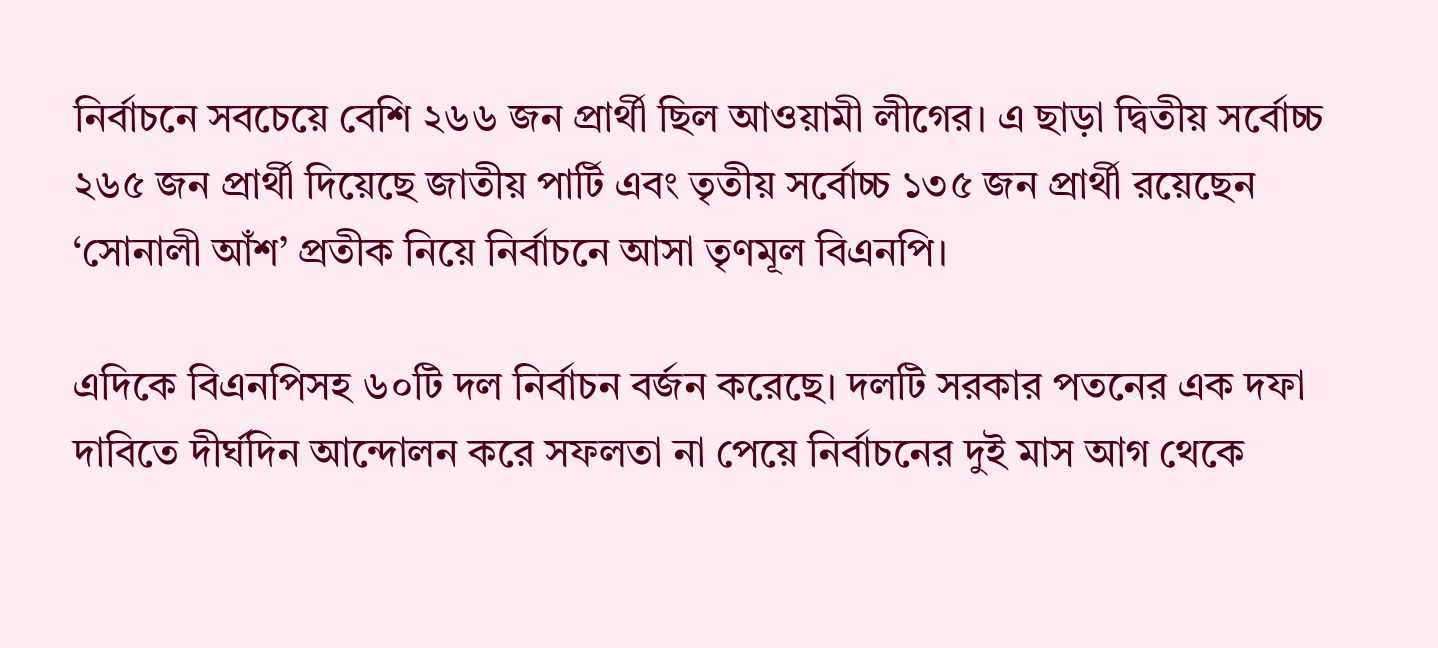নির্বাচনে সবচেয়ে বেশি ২৬৬ জন প্রার্থী ছিল আওয়ামী লীগের। এ ছাড়া দ্বিতীয় সর্বোচ্চ ২৬৫ জন প্রার্থী দিয়েছে জাতীয় পার্টি এবং তৃতীয় সর্বোচ্চ ১৩৫ জন প্রার্থী রয়েছেন ‘সোনালী আঁশ’ প্রতীক নিয়ে নির্বাচনে আসা তৃণমূল বিএনপি।

এদিকে বিএনপিসহ ৬০টি দল নির্বাচন বর্জন করেছে। দলটি সরকার পতনের এক দফা দাবিতে দীর্ঘদিন আন্দোলন করে সফলতা না পেয়ে নির্বাচনের দুই মাস আগ থেকে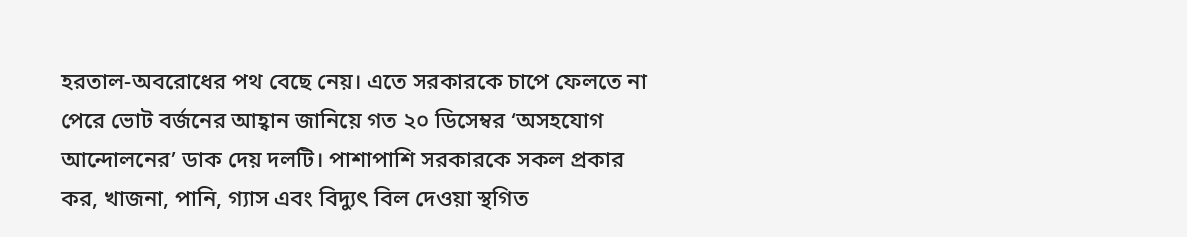হরতাল-অবরোধের পথ বেছে নেয়। এতে সরকারকে চাপে ফেলতে না পেরে ভোট বর্জনের আহ্বান জানিয়ে গত ২০ ডিসেম্বর ‘অসহযোগ আন্দোলনের’ ডাক দেয় দলটি। পাশাপাশি সরকারকে সকল প্রকার কর, খাজনা, পানি, গ্যাস এবং বিদ্যুৎ বিল দেওয়া স্থগিত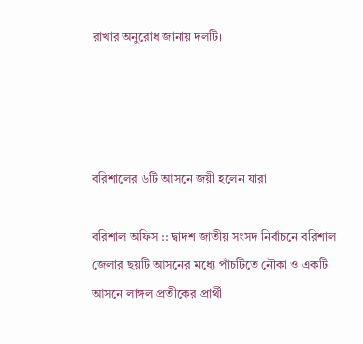রাখার অনুরোধ জানায় দলটি।




বরিশালের ৬টি আসনে জয়ী হলেন যারা

বরিশাল অফিস :: দ্বাদশ জাতীয় সংসদ নির্বাচনে বরিশাল জেলার ছয়টি আসনের মধ্যে পাঁচটিতে নৌকা ও একটি আসনে লাঙ্গল প্রতীকের প্রার্থী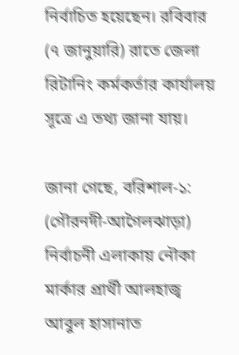নির্বাচিত হয়েছেন। রবিবার (৭ জানুয়ারি) রাতে জেলা রিটানিং কর্মকর্তার কার্যালয় সূত্রে এ তথ্য জানা যায়।

জানা গেছে, বরিশাল-১: (গৌরনদী-আগৈলঝাড়া) নির্বাচনী এলাকায় নৌকা মার্কার প্রার্থী আলহাজ্ব আবুল হাসানাত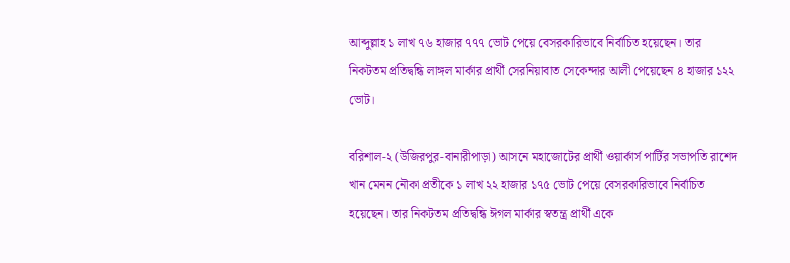আব্দুল্লাহ ১ লাখ ৭৬ হাজার ৭৭৭ ভোট পেয়ে বেসরকারিভাবে নির্বাচিত হয়েছেন। তার নিকটতম প্রতিদ্বন্ধি লাঙ্গল মার্কার প্রার্থী সেরনিয়াবাত সেকেন্দার আলী পেয়েছেন ৪ হাজার ১২২ ভোট।

বরিশাল-২ (উজিরপুর-বানারীপাড়া) আসনে মহাজোটের প্রার্থী ওয়ার্কার্স পার্টির সভাপতি রাশেদ খান মেনন নৌকা প্রতীকে ১ লাখ ২২ হাজার ১৭৫ ভোট পেয়ে বেসরকারিভাবে নির্বাচিত হয়েছেন। তার নিকটতম প্রতিদ্বন্ধি ঈগল মার্কার স্বতন্ত্র প্রার্থী একে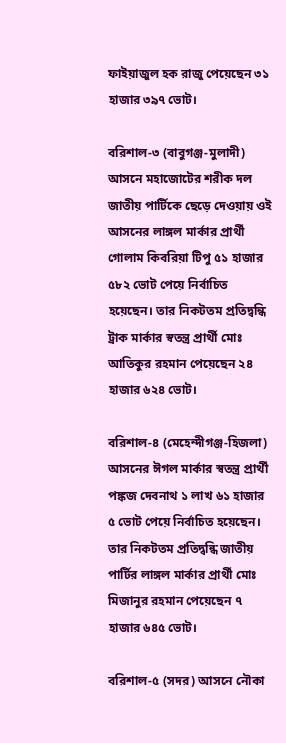ফাইয়াজুল হক রাজু পেয়েছেন ৩১ হাজার ৩৯৭ ভোট।

বরিশাল-৩ (বাবুগঞ্জ-মুলাদী) আসনে মহাজোটের শরীক দল জাতীয় পার্টিকে ছেড়ে দেওয়ায় ওই আসনের লাঙ্গল মার্কার প্রার্থী গোলাম কিবরিয়া টিপু ৫১ হাজার ৫৮২ ভোট পেয়ে নির্বাচিত হয়েছেন। তার নিকটতম প্রতিদ্বন্ধি ট্রাক মার্কার স্বতন্ত্র প্রার্থী মোঃ আতিকুর রহমান পেয়েছেন ২৪ হাজার ৬২৪ ভোট।

বরিশাল-৪ (মেহেন্দীগঞ্জ-হিজলা) আসনের ঈগল মার্কার স্বতন্ত্র প্রার্থী পঙ্কজ দেবনাথ ১ লাখ ৬১ হাজার ৫ ভোট পেয়ে নির্বাচিত হয়েছেন। তার নিকটতম প্রতিদ্বন্ধি জাতীয় পার্টির লাঙ্গল মার্কার প্রার্থী মোঃ মিজানুর রহমান পেয়েছেন ৭ হাজার ৬৪৫ ভোট।

বরিশাল-৫ (সদর) আসনে নৌকা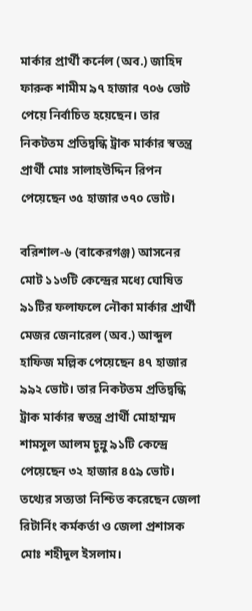মার্কার প্রার্থী কর্নেল (অব.) জাহিদ ফারুক শামীম ৯৭ হাজার ৭০৬ ভোট পেয়ে নির্বাচিত হয়েছেন। তার নিকটতম প্রতিদ্বন্ধি ট্রাক মার্কার স্বতন্ত্র প্রার্থী মোঃ সালাহউদ্দিন রিপন পেয়েছেন ৩৫ হাজার ৩৭০ ভোট।

বরিশাল-৬ (বাকেরগঞ্জ) আসনের মোট ১১৩টি কেন্দ্রের মধ্যে ঘোষিত ৯১টির ফলাফলে নৌকা মার্কার প্রার্থী মেজর জেনারেল (অব.) আব্দুল হাফিজ মল্লিক পেয়েছেন ৪৭ হাজার ৯৯২ ভোট। তার নিকটতম প্রতিদ্বন্ধি ট্রাক মার্কার স্বতন্ত্র প্রার্থী মোহাম্মদ শামসুল আলম চুন্নু ৯১টি কেন্দ্রে পেয়েছেন ৩২ হাজার ৪৫৯ ভোট। তথ্যের সত্যতা নিশ্চিত করেছেন জেলা রিটার্নিং কর্মকর্তা ও জেলা প্রশাসক মোঃ শহীদুল ইসলাম।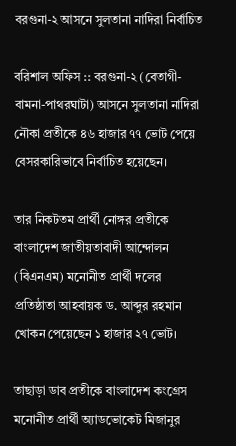বরগুনা-২ আসনে সুলতানা নাদিরা নির্বাচিত

বরিশাল অফিস :: বরগুনা-২ (বেতাগী-বামনা-পাথরঘাটা) আসনে সুলতানা নাদিরা নৌকা প্রতীকে ৪৬ হাজার ৭৭ ভোট পেয়ে বেসরকারিভাবে নির্বাচিত হয়েছেন।

তার নিকটতম প্রার্থী নোঙ্গর প্রতীকে বাংলাদেশ জাতীয়তাবাদী আন্দোলন (বিএনএম) মনোনীত প্রার্থী দলের প্রতিষ্ঠাতা আহবায়ক ড. আব্দুর রহমান খোকন পেয়েছেন ১ হাজার ২৭ ভোট।

তাছাড়া ডাব প্রতীকে বাংলাদেশ কংগ্রেস মনোনীত প্রার্থী অ্যাডভোকেট মিজানুর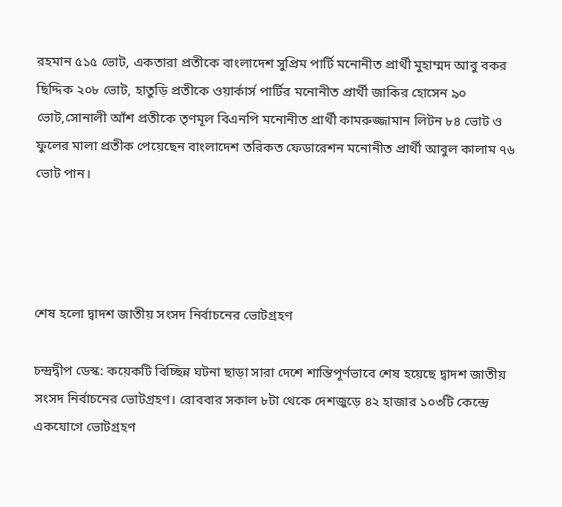রহমান ৫১৫ ভোট, একতারা প্রতীকে বাংলাদেশ সুপ্রিম পার্টি মনোনীত প্রার্থী মুহাম্মদ আবু বকর ছিদ্দিক ২০৮ ভোট, হাতুড়ি প্রতীকে ওয়ার্কার্স পার্টির মনোনীত প্রার্থী জাকির হোসেন ৯০ ভোট,সোনালী আঁশ প্রতীকে তৃণমূল বিএনপি মনোনীত প্রার্থী কামরুজ্জামান লিটন ৮৪ ভোট ও ফুলের মালা প্রতীক পেয়েছেন বাংলাদেশ তরিকত ফেডারেশন মনোনীত প্রার্থী আবুল কালাম ৭৬ ভোট পান।




শেষ হলো দ্বাদশ জাতীয় সংসদ নির্বাচনের ভোটগ্রহণ

চন্দ্রদ্বীপ ডেস্ক: কয়েকটি বিচ্ছিন্ন ঘটনা ছাড়া সারা দেশে শান্তিপূর্ণভাবে শেষ হয়েছে দ্বাদশ জাতীয় সংসদ নির্বাচনের ভোটগ্রহণ। রোববার সকাল ৮টা থেকে দেশজুড়ে ৪২ হাজার ১০৩টি কেন্দ্রে একযোগে ভোটগ্রহণ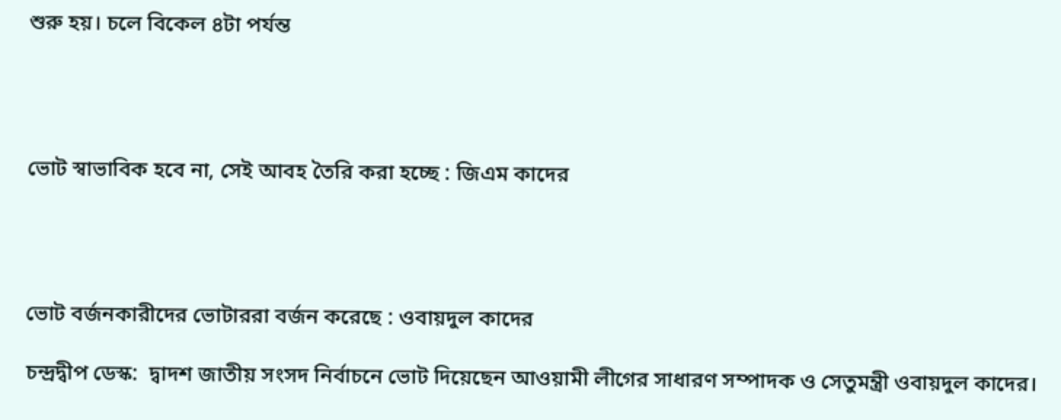শুরু হয়। চলে বিকেল ৪টা পর্যন্ত




ভোট স্বাভাবিক হবে না, সেই আবহ তৈরি করা হচ্ছে : জিএম কাদের




ভোট বর্জনকারীদের ভোটাররা বর্জন করেছে : ওবায়দুল কাদের

চন্দ্রদ্বীপ ডেস্ক:  দ্বাদশ জাতীয় সংসদ নির্বাচনে ভোট দিয়েছেন আওয়ামী লীগের সাধারণ সম্পাদক ও সেতুমন্ত্রী ওবায়দুল কাদের।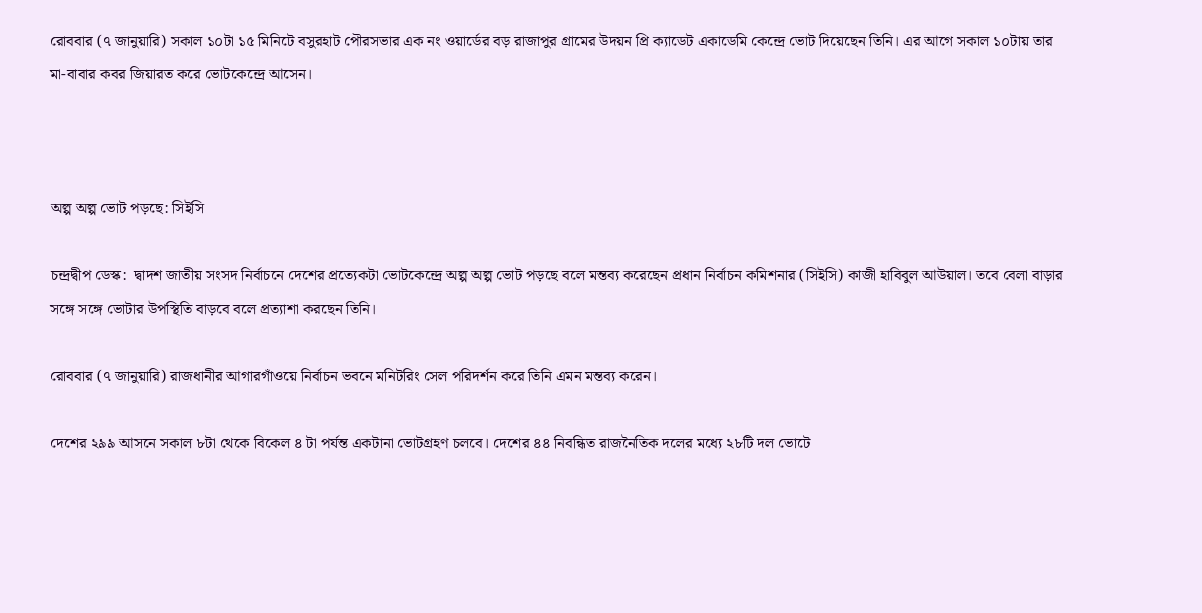রোববার (৭ জানুয়ারি) সকাল ১০টা ১৫ মিনিটে বসুরহাট পৌরসভার এক নং ওয়ার্ডের বড় রাজাপুর গ্রামের উদয়ন প্রি ক্যাডেট একাডেমি কেন্দ্রে ভোট দিয়েছেন তিনি। এর আগে সকাল ১০টায় তার মা-বাবার কবর জিয়ারত করে ভোটকেন্দ্রে আসেন।



অল্প অল্প ভোট পড়ছে: সিইসি

চন্দ্রদ্বীপ ডেস্ক:  দ্বাদশ জাতীয় সংসদ নির্বাচনে দেশের প্রত্যেকটা ভোটকেন্দ্রে অল্প অল্প ভোট পড়ছে বলে মন্তব্য করেছেন প্রধান নির্বাচন কমিশনার (সিইসি) কাজী হাবিবুল আউয়াল। তবে বেলা বাড়ার সঙ্গে সঙ্গে ভোটার উপস্থিতি বাড়বে বলে প্রত্যাশা করছেন তিনি।

রোববার (৭ জানুয়ারি) রাজধানীর আগারগাঁওয়ে নির্বাচন ভবনে মনিটরিং সেল পরিদর্শন করে তিনি এমন মন্তব্য করেন।

দেশের ২৯৯ আসনে সকাল ৮টা থেকে বিকেল ৪ টা পর্যন্ত একটানা ভোটগ্রহণ চলবে। দেশের ৪৪ নিবন্ধিত রাজনৈতিক দলের মধ্যে ২৮টি দল ভোটে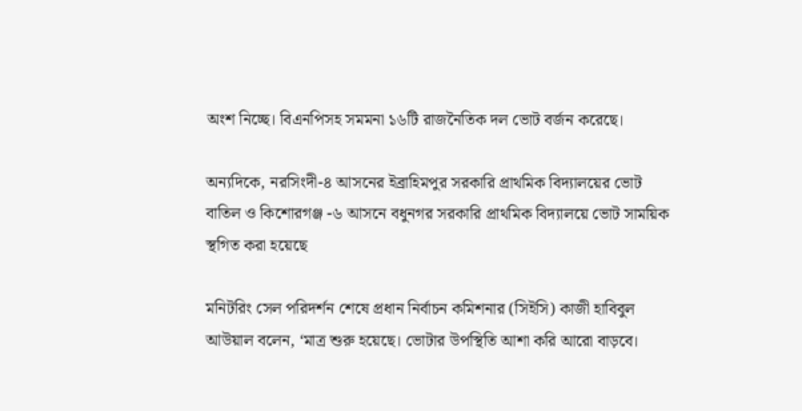অংশ নিচ্ছে। বিএনপিসহ সমমনা ১৬টি রাজনৈতিক দল ভোট বর্জন করেছে।

অন্যদিকে, নরসিংদী-৪ আসনের ইব্রাহিমপুর সরকারি প্রাথমিক বিদ্যালয়ের ভোট বাতিল ও কিশোরগঞ্জ -৬ আসনে বধুনগর সরকারি প্রাথমিক বিদ্যালয়ে ভোট সাময়িক স্থগিত করা হয়েছে

মনিটরিং সেল পরিদর্শন শেষে প্রধান নির্বাচন কমিশনার (সিইসি) কাজী হাবিবুল আউয়াল বলেন, ‘মাত্র শুরু হয়েছে। ভোটার উপস্থিতি আশা করি আরো বাড়বে।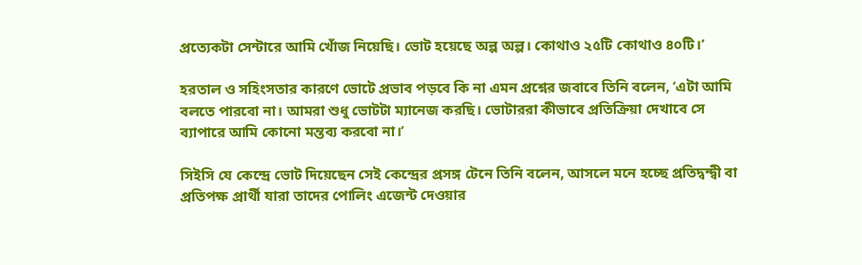প্রত্যেকটা সেন্টারে আমি খোঁজ নিয়েছি। ভোট হয়েছে অল্প অল্প। কোথাও ২৫টি কোথাও ৪০টি।’

হরতাল ও সহিংসতার কারণে ভোটে প্রভাব পড়বে কি না এমন প্রশ্নের জবাবে তিনি বলেন, ‘এটা আমি বলতে পারবো না। আমরা শুধু ভোটটা ম্যানেজ করছি। ভোটাররা কীভাবে প্রতিক্রিয়া দেখাবে সে ব্যাপারে আমি কোনো মন্তব্য করবো না।’

সিইসি যে কেন্দ্রে ভোট দিয়েছেন সেই কেন্দ্রের প্রসঙ্গ টেনে তিনি বলেন, আসলে মনে হচ্ছে প্রতিদ্বন্দ্বী বা প্রতিপক্ষ প্রার্থী যারা তাদের পোলিং এজেন্ট দেওয়ার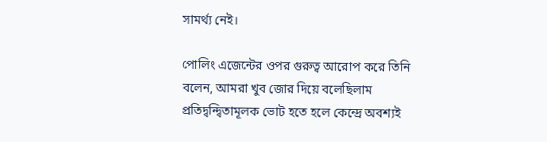সামর্থ্য নেই।

পোলিং এজেন্টের ওপর গুরুত্ব আরোপ করে তিনি বলেন, আমরা খুব জোর দিয়ে বলেছিলাম প্রতিদ্বন্দ্বিতামূলক ভোট হতে হলে কেন্দ্রে অবশ্যই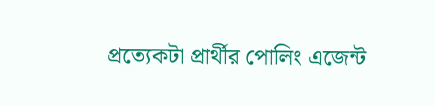প্রত্যেকটা প্রার্থীর পোলিং এজেন্ট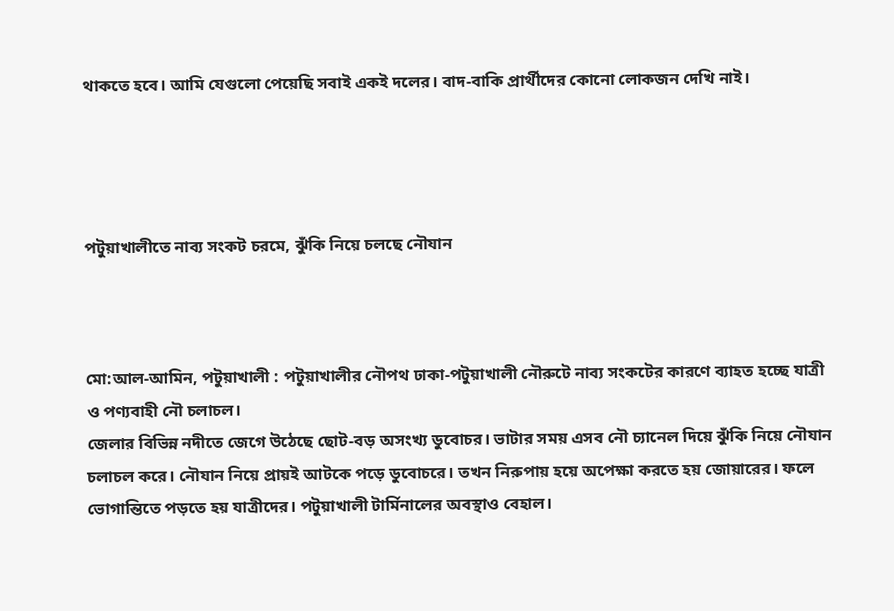থাকতে হবে। আমি যেগুলো পেয়েছি সবাই একই দলের। বাদ-বাকি প্রার্থীদের কোনো লোকজন দেখি নাই।




পটুয়াখালীতে নাব্য সংকট চরমে, ঝুঁকি নিয়ে চলছে নৌযান



মো:আল-আমিন, পটুয়াখালী : পটুয়াখালীর নৌপথ ঢাকা-পটুয়াখালী নৌরুটে নাব্য সংকটের কারণে ব্যাহত হচ্ছে যাত্রী ও পণ্যবাহী নৌ চলাচল।
জেলার বিভিন্ন নদীতে জেগে উঠেছে ছোট-বড় অসংখ্য ডুবোচর। ভাটার সময় এসব নৌ চ্যানেল দিয়ে ঝুঁকি নিয়ে নৌযান চলাচল করে। নৌযান নিয়ে প্রায়ই আটকে পড়ে ডুবোচরে। তখন নিরুপায় হয়ে অপেক্ষা করতে হয় জোয়ারের। ফলে ভোগান্তিতে পড়তে হয় যাত্রীদের। পটুয়াখালী টার্মিনালের অবস্থাও বেহাল।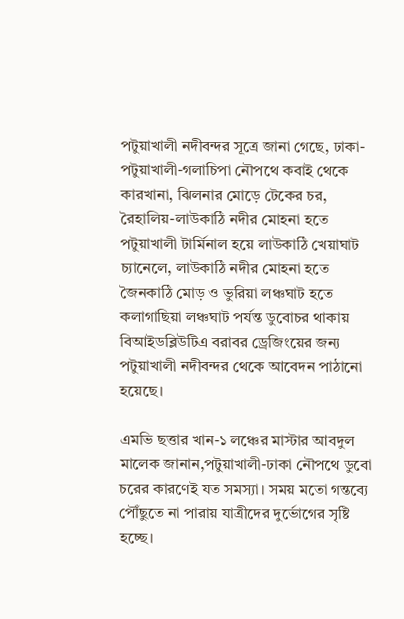পটুয়াখালী নদীবন্দর সূত্রে জানা গেছে, ঢাকা-পটুয়াখালী-গলাচিপা নৌপথে কবাই থেকে কারখানা, ঝিলনার মোড়ে টেকের চর, রৈহালিয়-লাউকাঠি নদীর মোহনা হতে পটুয়াখালী টার্মিনাল হয়ে লাউকাঠি খেয়াঘাট চ্যানেলে, লাউকাঠি নদীর মোহনা হতে জৈনকাঠি মোড় ও ভুরিয়া লঞ্চঘাট হতে কলাগাছিয়া লঞ্চঘাট পর্যন্ত ডুবোচর থাকায় বিআইডব্লিউটিএ বরাবর ড্রেজিংয়ের জন্য পটুয়াখালী নদীবন্দর থেকে আবেদন পাঠানো হয়েছে।

এমভি ছত্তার খান-১ লঞ্চের মাস্টার আবদুল মালেক জানান,পটুয়াখালী-ঢাকা নৌপথে ডুবো চরের কারণেই যত সমস্যা। সময় মতো গন্তব্যে পৌঁছুতে না পারায় যাত্রীদের দুর্ভোগের সৃষ্টি হচ্ছে।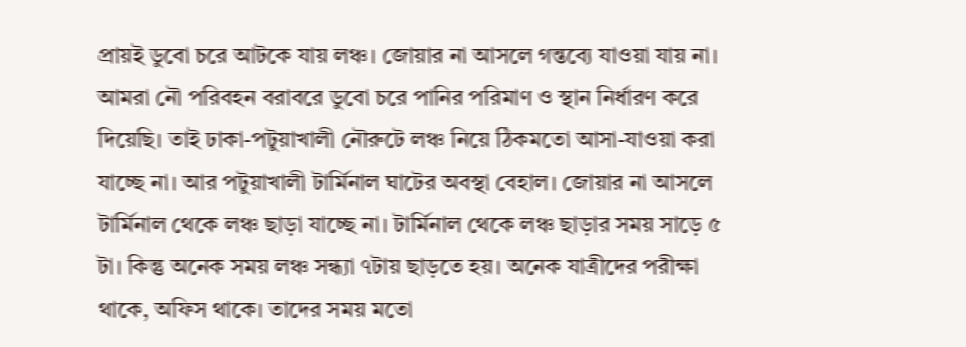প্রায়ই ডুবো চরে আটকে যায় লঞ্চ। জোয়ার না আসলে গন্তব্যে যাওয়া যায় না।  আমরা নৌ পরিবহন বরাবরে ডুবো চরে পানির পরিমাণ ও স্থান নির্ধারণ করে দিয়েছি। তাই ঢাকা-পটুয়াখালী নৌরুটে লঞ্চ নিয়ে ঠিকমতো আসা-যাওয়া করা যাচ্ছে না। আর পটুয়াখালী টার্মিনাল ঘাটের অবস্থা বেহাল। জোয়ার না আসলে টার্মিনাল থেকে লঞ্চ ছাড়া যাচ্ছে না। টার্মিনাল থেকে লঞ্চ ছাড়ার সময় সাড়ে ৫ টা। কিন্তু অনেক সময় লঞ্চ সন্ধ্যা ৭টায় ছাড়তে হয়। অনেক যাত্রীদের পরীক্ষা থাকে, অফিস থাকে। তাদের সময় মতো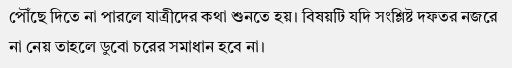পৌঁছে দিতে না পারলে যাত্রীদের কথা শুনতে হয়। বিষয়টি যদি সংশ্লিষ্ট দফতর নজরে না নেয় তাহলে ডুবো চরের সমাধান হবে না।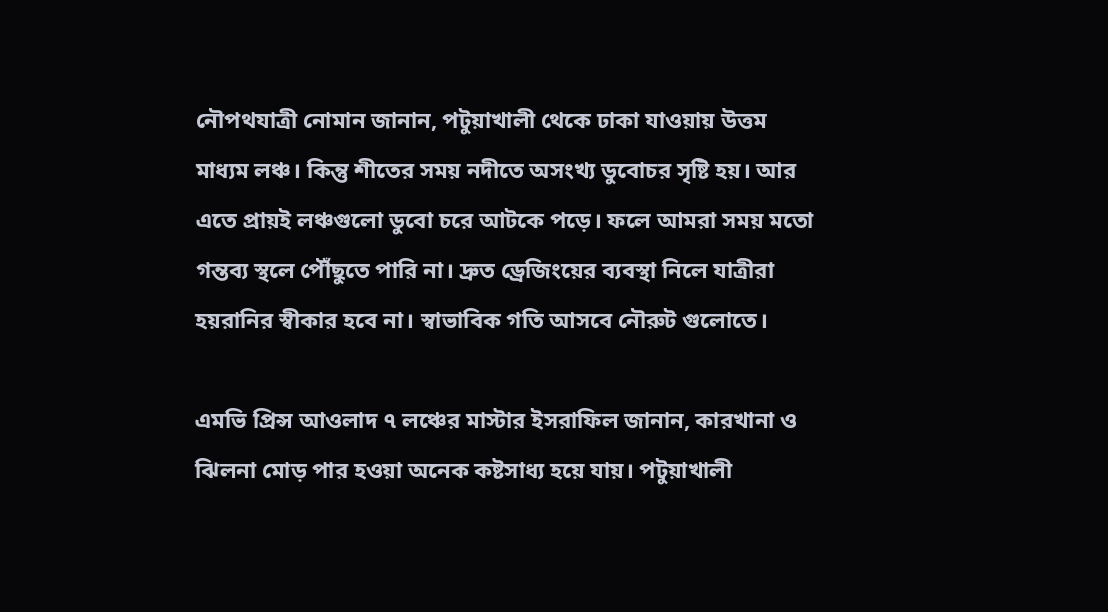নৌপথযাত্রী নোমান জানান, পটুয়াখালী থেকে ঢাকা যাওয়ায় উত্তম মাধ্যম লঞ্চ। কিন্তু শীতের সময় নদীতে অসংখ্য ডুবোচর সৃষ্টি হয়। আর এতে প্রায়ই লঞ্চগুলো ডুবো চরে আটকে পড়ে। ফলে আমরা সময় মতো গন্তব্য স্থলে পৌঁছুতে পারি না। দ্রুত ড্রেজিংয়ের ব্যবস্থা নিলে যাত্রীরা হয়রানির স্বীকার হবে না। স্বাভাবিক গতি আসবে নৌরুট গুলোতে।

এমভি প্রিন্স আওলাদ ৭ লঞ্চের মাস্টার ইসরাফিল জানান, কারখানা ও ঝিলনা মোড় পার হওয়া অনেক কষ্টসাধ্য হয়ে যায়। পটুয়াখালী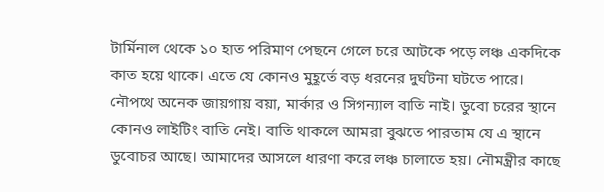টার্মিনাল থেকে ১০ হাত পরিমাণ পেছনে গেলে চরে আটকে পড়ে লঞ্চ একদিকে কাত হয়ে থাকে। এতে যে কোনও মুহূর্তে বড় ধরনের দুর্ঘটনা ঘটতে পারে। নৌপথে অনেক জায়গায় বয়া, মার্কার ও সিগন্যাল বাতি নাই। ডুবো চরের স্থানে কোনও লাইটিং বাতি নেই। বাতি থাকলে আমরা বুঝতে পারতাম যে এ স্থানে ডুবোচর আছে। আমাদের আসলে ধারণা করে লঞ্চ চালাতে হয়। নৌমন্ত্রীর কাছে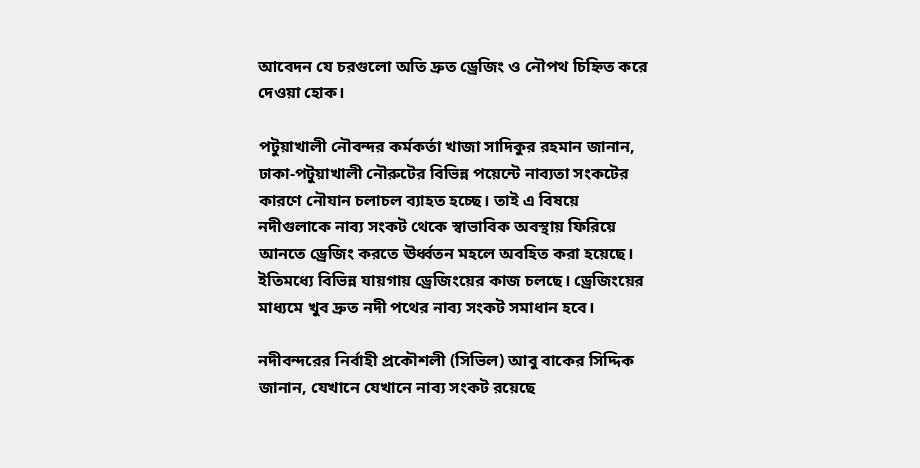আবেদন যে চরগুলো অতি দ্রুত ড্রেজিং ও নৌপথ চিহ্নিত করে দেওয়া হোক।

পটুয়াখালী নৌবন্দর কর্মকর্তা খাজা সাদিকুর রহমান জানান, ঢাকা-পটুয়াখালী নৌরুটের বিভিন্ন পয়েন্টে নাব্যতা সংকটের কারণে নৌযান চলাচল ব্যাহত হচ্ছে। তাই এ বিষয়ে নদীগুলাকে নাব্য সংকট থেকে স্বাভাবিক অবস্থায় ফিরিয়ে আনতে ড্রেজিং করতে ঊর্ধ্বতন মহলে অবহিত করা হয়েছে। ইতিমধ্যে বিভিন্ন যায়গায় ড্রেজিংয়ের কাজ চলছে। ড্রেজিংয়ের মাধ্যমে খুব দ্রুত নদী পথের নাব্য সংকট সমাধান হবে।

নদীবন্দরের নির্বাহী প্রকৌশলী (সিভিল) আবু বাকের সিদ্দিক জানান, যেখানে যেখানে নাব্য সংকট রয়েছে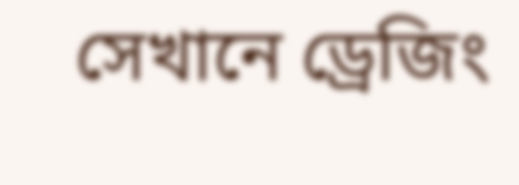সেখানে ড্রেজিং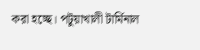করা হচ্ছে। পটুয়াখালী টার্মিনাল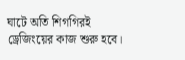ঘাটে অতি শিগগিরই ড্রেজিংয়ের কাজ শুরু হবে।